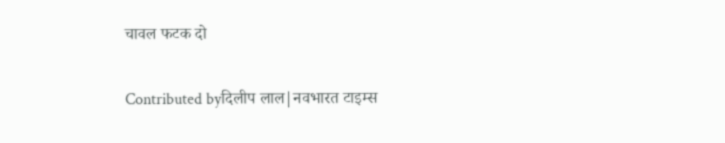चावल फटक दो

Contributed byदिलीप लाल|नवभारत टाइम्स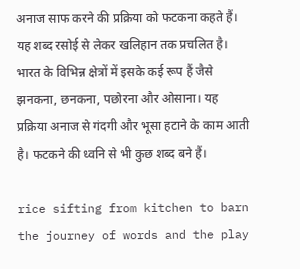अनाज साफ करने की प्रक्रिया को फटकना कहते हैं। यह शब्द रसोई से लेकर खलिहान तक प्रचलित है। भारत के विभिन्न क्षेत्रों में इसके कई रूप हैं जैसे झनकना, छनकना, पछोरना और ओसाना। यह प्रक्रिया अनाज से गंदगी और भूसा हटाने के काम आती है। फटकने की ध्वनि से भी कुछ शब्द बने हैं।

rice sifting from kitchen to barn the journey of words and the play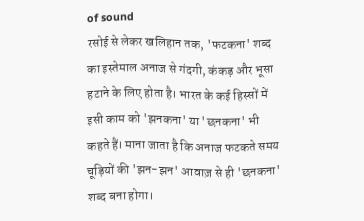of sound
रसोई से लेकर खलिहान तक, 'फटकना' शब्द का इस्तेमाल अनाज से गंदगी, कंकड़ और भूसा हटाने के लिए होता है। भारत के कई हिस्सों में इसी काम को 'झनकना' या 'छनकना' भी कहते हैं। माना जाता है कि अनाज फटकते समय चूड़ियों की 'झन-झन' आवाज़ से ही 'छनकना' शब्द बना होगा।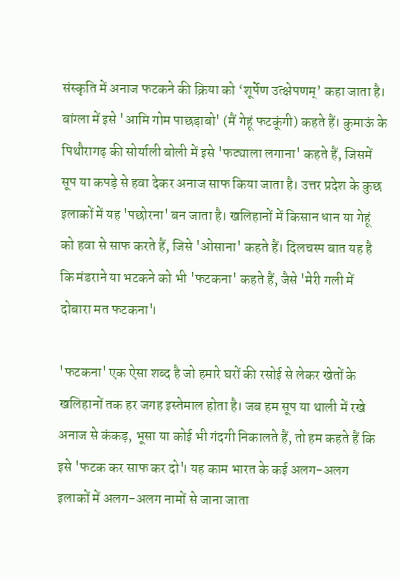संस्कृति में अनाज फटकने की क्रिया को ‘शूर्पेण उत्क्षेपणम्’ कहा जाता है। बांग्ला में इसे 'आमि गोम पाछड़ाबो' (मैं गेहूं फटकूंगी) कहते हैं। कुमाऊं के पिथौरागढ़ की सोर्याली बोली में इसे 'फट्याला लगाना' कहते हैं, जिसमें सूप या कपड़े से हवा देकर अनाज साफ किया जाता है। उत्तर प्रदेश के कुछ इलाकों में यह 'पछोरना' बन जाता है। खलिहानों में किसान धान या गेहूं को हवा से साफ करते हैं, जिसे 'ओसाना' कहते हैं। दिलचस्प बात यह है कि मंडराने या भटकने को भी 'फटकना' कहते हैं, जैसे 'मेरी गली में दोबारा मत फटकना'।

'फटकना' एक ऐसा शब्द है जो हमारे घरों की रसोई से लेकर खेतों के खलिहानों तक हर जगह इस्तेमाल होता है। जब हम सूप या थाली में रखे अनाज से कंकड़, भूसा या कोई भी गंदगी निकालते हैं, तो हम कहते हैं कि इसे 'फटक कर साफ कर दो'। यह काम भारत के कई अलग-अलग इलाकों में अलग-अलग नामों से जाना जाता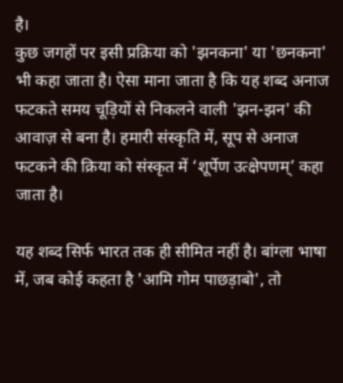है।
कुछ जगहों पर इसी प्रक्रिया को 'झनकना' या 'छनकना' भी कहा जाता है। ऐसा माना जाता है कि यह शब्द अनाज फटकते समय चूड़ियों से निकलने वाली 'झन-झन' की आवाज़ से बना है। हमारी संस्कृति में, सूप से अनाज फटकने की क्रिया को संस्कृत में ‘शूर्पेण उत्क्षेपणम्’ कहा जाता है।

यह शब्द सिर्फ भारत तक ही सीमित नहीं है। बांग्ला भाषा में, जब कोई कहता है 'आमि गोम पाछड़ाबो', तो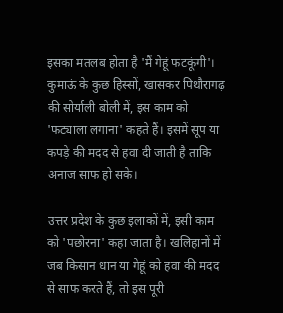इसका मतलब होता है 'मैं गेहूं फटकूंगी'। कुमाऊं के कुछ हिस्सों, खासकर पिथौरागढ़ की सोर्याली बोली में, इस काम को 'फट्याला लगाना' कहते हैं। इसमें सूप या कपड़े की मदद से हवा दी जाती है ताकि अनाज साफ हो सके।

उत्तर प्रदेश के कुछ इलाकों में, इसी काम को 'पछोरना' कहा जाता है। खलिहानों में जब किसान धान या गेहूं को हवा की मदद से साफ करते हैं, तो इस पूरी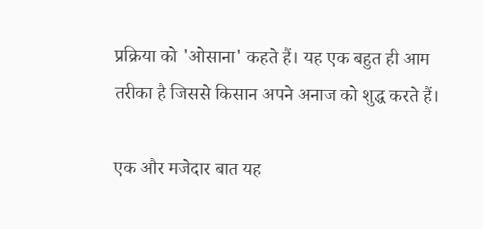प्रक्रिया को 'ओसाना' कहते हैं। यह एक बहुत ही आम तरीका है जिससे किसान अपने अनाज को शुद्ध करते हैं।

एक और मजेदार बात यह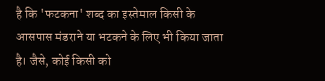है कि 'फटकना' शब्द का इस्तेमाल किसी के आसपास मंडराने या भटकने के लिए भी किया जाता है। जैसे, कोई किसी को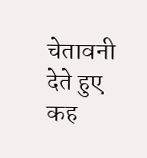चेतावनी देते हुए कह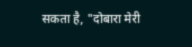सकता है, "दोबारा मेरी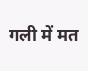गली में मत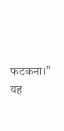फटकना।" यह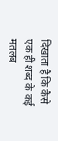दिखाता है कि कैसे एक ही शब्द के कई मतलब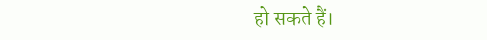हो सकते हैं।